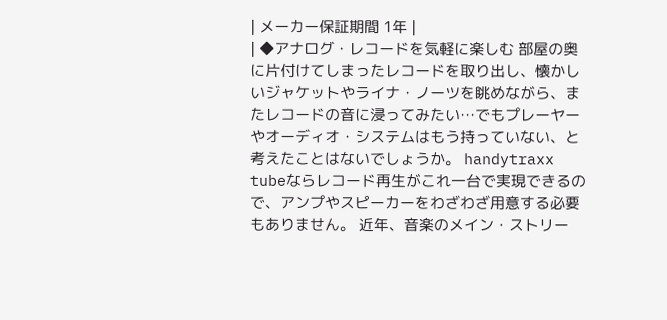| メーカー保証期間 1年 |
| ◆アナログ・レコードを気軽に楽しむ 部屋の奥に片付けてしまったレコードを取り出し、懐かしいジャケットやライナ・ノーツを眺めながら、またレコードの音に浸ってみたい…でもプレーヤーやオーディオ・システムはもう持っていない、と考えたことはないでしょうか。 handytraxx tubeならレコード再生がこれ一台で実現できるので、アンプやスピーカーをわざわざ用意する必要もありません。 近年、音楽のメイン・ストリー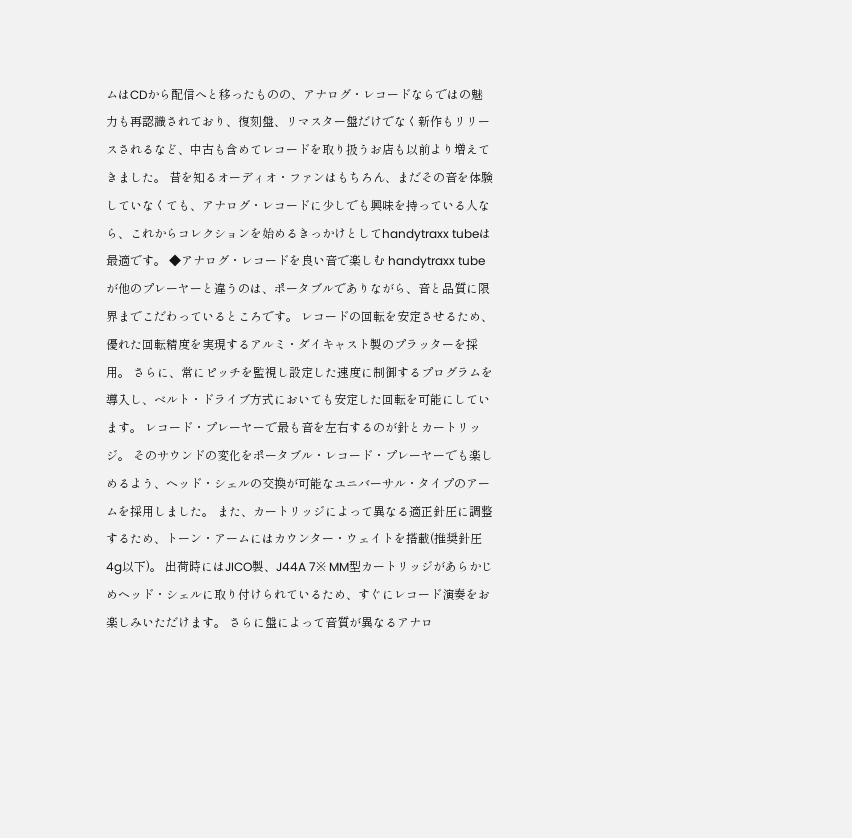ムはCDから配信へと移ったものの、アナログ・レコードならではの魅力も再認識されており、復刻盤、リマスター盤だけでなく新作もリリースされるなど、中古も含めてレコードを取り扱うお店も以前より増えてきました。 昔を知るオーディオ・ファンはもちろん、まだその音を体験していなくても、アナログ・レコードに少しでも興味を持っている人なら、これからコレクションを始めるきっかけとしてhandytraxx tubeは最適です。 ◆アナログ・レコードを良い音で楽しむ handytraxx tubeが他のプレーヤーと違うのは、ポータブルでありながら、音と品質に限界までこだわっているところです。 レコードの回転を安定させるため、優れた回転精度を実現するアルミ・ダイキャスト製のプラッターを採用。 さらに、常にピッチを監視し設定した速度に制御するプログラムを導入し、ベルト・ドライブ方式においても安定した回転を可能にしています。 レコード・プレーヤーで最も音を左右するのが針とカートリッジ。 そのサウンドの変化をポータブル・レコード・プレーヤーでも楽しめるよう、ヘッド・シェルの交換が可能なユニバーサル・タイプのアームを採用しました。 また、カートリッジによって異なる適正針圧に調整するため、トーン・アームにはカウンター・ウェイトを搭載(推奨針圧4g以下)。 出荷時にはJICO製、J44A 7※ MM型カートリッジがあらかじめヘッド・シェルに取り付けられているため、すぐにレコード演奏をお楽しみいただけます。 さらに盤によって音質が異なるアナロ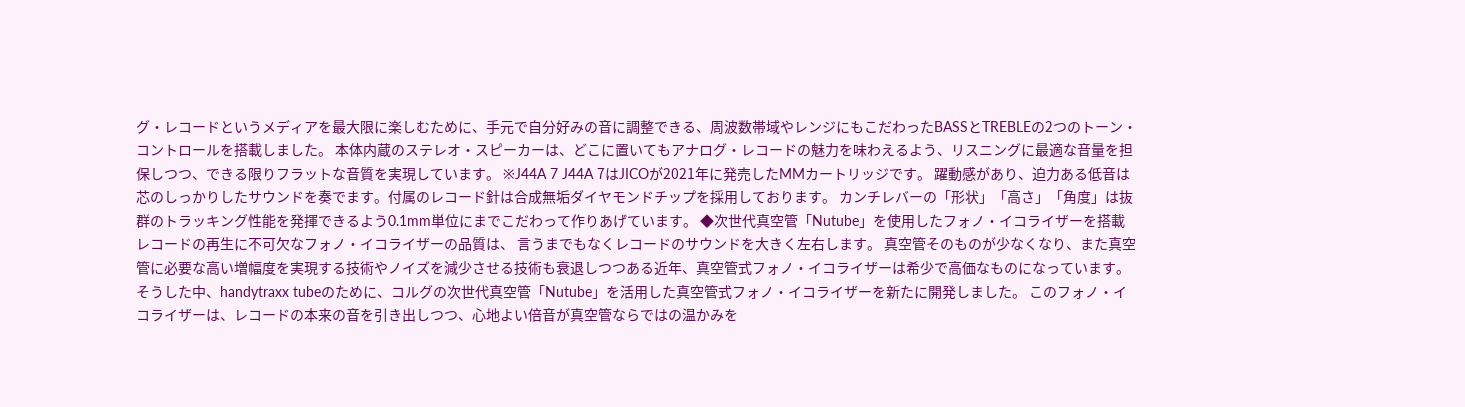グ・レコードというメディアを最大限に楽しむために、手元で自分好みの音に調整できる、周波数帯域やレンジにもこだわったBASSとTREBLEの2つのトーン・コントロールを搭載しました。 本体内蔵のステレオ・スピーカーは、どこに置いてもアナログ・レコードの魅力を味わえるよう、リスニングに最適な音量を担保しつつ、できる限りフラットな音質を実現しています。 ※J44A 7 J44A 7はJICOが2021年に発売したMMカートリッジです。 躍動感があり、迫力ある低音は芯のしっかりしたサウンドを奏でます。付属のレコード針は合成無垢ダイヤモンドチップを採用しております。 カンチレバーの「形状」「高さ」「角度」は抜群のトラッキング性能を発揮できるよう0.1mm単位にまでこだわって作りあげています。 ◆次世代真空管「Nutube」を使用したフォノ・イコライザーを搭載 レコードの再生に不可欠なフォノ・イコライザーの品質は、 言うまでもなくレコードのサウンドを大きく左右します。 真空管そのものが少なくなり、また真空管に必要な高い増幅度を実現する技術やノイズを減少させる技術も衰退しつつある近年、真空管式フォノ・イコライザーは希少で高価なものになっています。 そうした中、handytraxx tubeのために、コルグの次世代真空管「Nutube」を活用した真空管式フォノ・イコライザーを新たに開発しました。 このフォノ・イコライザーは、レコードの本来の音を引き出しつつ、心地よい倍音が真空管ならではの温かみを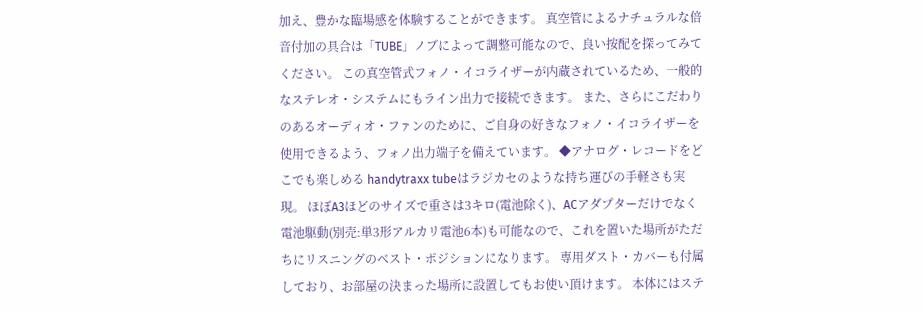加え、豊かな臨場感を体験することができます。 真空管によるナチュラルな倍音付加の具合は「TUBE」ノブによって調整可能なので、良い按配を探ってみてください。 この真空管式フォノ・イコライザーが内蔵されているため、一般的なステレオ・システムにもライン出力で接続できます。 また、さらにこだわりのあるオーディオ・ファンのために、ご自身の好きなフォノ・イコライザーを使用できるよう、フォノ出力端子を備えています。 ◆アナログ・レコードをどこでも楽しめる handytraxx tubeはラジカセのような持ち運びの手軽さも実現。 ほぼA3ほどのサイズで重さは3キロ(電池除く)、ACアダプターだけでなく電池駆動(別売:単3形アルカリ電池6本)も可能なので、これを置いた場所がただちにリスニングのベスト・ポジションになります。 専用ダスト・カバーも付属しており、お部屋の決まった場所に設置してもお使い頂けます。 本体にはステ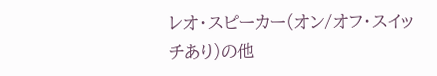レオ・スピーカー(オン/オフ・スイッチあり)の他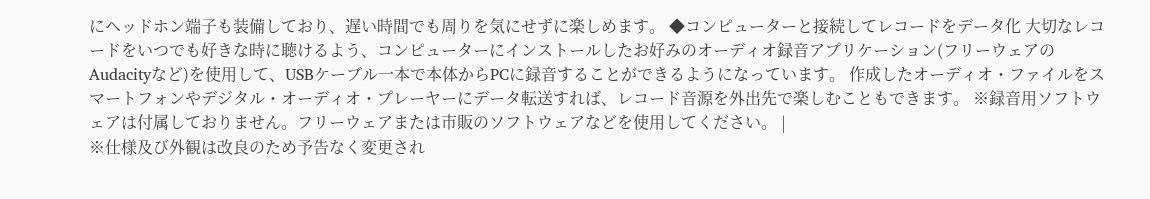にヘッドホン端子も装備しており、遅い時間でも周りを気にせずに楽しめます。 ◆コンピューターと接続してレコードをデータ化 大切なレコードをいつでも好きな時に聴けるよう、コンピューターにインストールしたお好みのオーディオ録音アプリケーション(フリーウェアの Audacityなど)を使用して、USBケーブル一本で本体からPCに録音することができるようになっています。 作成したオーディオ・ファイルをスマートフォンやデジタル・オーディオ・プレーヤーにデータ転送すれば、レコード音源を外出先で楽しむこともできます。 ※録音用ソフトウェアは付属しておりません。フリーウェアまたは市販のソフトウェアなどを使用してください。 |
※仕様及び外観は改良のため予告なく変更され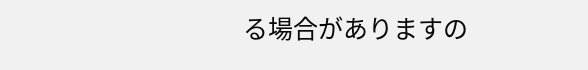る場合がありますの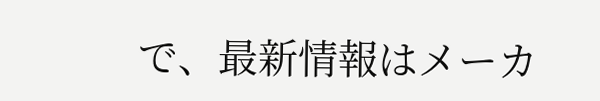で、最新情報はメーカ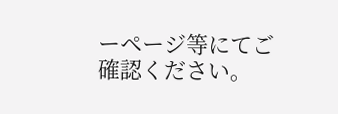ーページ等にてご確認ください。